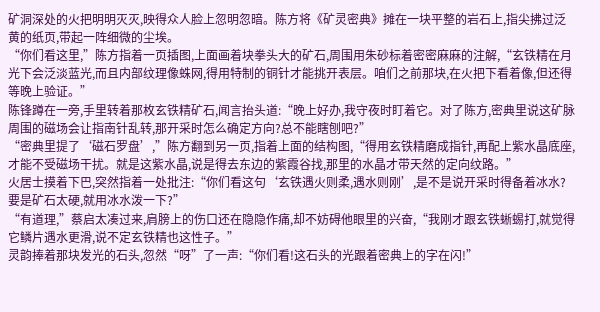矿洞深处的火把明明灭灭,映得众人脸上忽明忽暗。陈方将《矿灵密典》摊在一块平整的岩石上,指尖拂过泛黄的纸页,带起一阵细微的尘埃。
“你们看这里,”陈方指着一页插图,上面画着块拳头大的矿石,周围用朱砂标着密密麻麻的注解,“玄铁精在月光下会泛淡蓝光,而且内部纹理像蛛网,得用特制的铜针才能挑开表层。咱们之前那块,在火把下看着像,但还得等晚上验证。”
陈锋蹲在一旁,手里转着那枚玄铁精矿石,闻言抬头道:“晚上好办,我守夜时盯着它。对了陈方,密典里说这矿脉周围的磁场会让指南针乱转,那开采时怎么确定方向?总不能瞎刨吧?”
“密典里提了‘磁石罗盘’,”陈方翻到另一页,指着上面的结构图,“得用玄铁精磨成指针,再配上紫水晶底座,才能不受磁场干扰。就是这紫水晶,说是得去东边的紫霞谷找,那里的水晶才带天然的定向纹路。”
火居士摸着下巴,突然指着一处批注:“你们看这句‘玄铁遇火则柔,遇水则刚’,是不是说开采时得备着冰水?要是矿石太硬,就用冰水泼一下?”
“有道理,”蔡启太凑过来,肩膀上的伤口还在隐隐作痛,却不妨碍他眼里的兴奋,“我刚才跟玄铁蜥蜴打,就觉得它鳞片遇水更滑,说不定玄铁精也这性子。”
灵韵捧着那块发光的石头,忽然“呀”了一声:“你们看!这石头的光跟着密典上的字在闪!”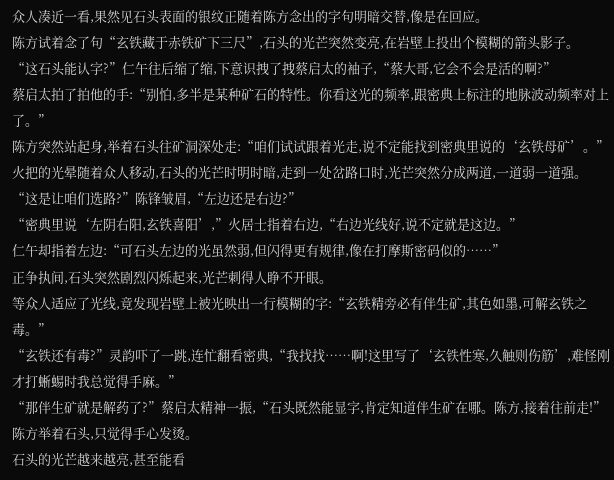众人凑近一看,果然见石头表面的银纹正随着陈方念出的字句明暗交替,像是在回应。
陈方试着念了句“玄铁藏于赤铁矿下三尺”,石头的光芒突然变亮,在岩壁上投出个模糊的箭头影子。
“这石头能认字?”仁午往后缩了缩,下意识拽了拽蔡启太的袖子,“蔡大哥,它会不会是活的啊?”
蔡启太拍了拍他的手:“别怕,多半是某种矿石的特性。你看这光的频率,跟密典上标注的地脉波动频率对上了。”
陈方突然站起身,举着石头往矿洞深处走:“咱们试试跟着光走,说不定能找到密典里说的‘玄铁母矿’。”
火把的光晕随着众人移动,石头的光芒时明时暗,走到一处岔路口时,光芒突然分成两道,一道弱一道强。
“这是让咱们选路?”陈锋皱眉,“左边还是右边?”
“密典里说‘左阴右阳,玄铁喜阳’,”火居士指着右边,“右边光线好,说不定就是这边。”
仁午却指着左边:“可石头左边的光虽然弱,但闪得更有规律,像在打摩斯密码似的……”
正争执间,石头突然剧烈闪烁起来,光芒刺得人睁不开眼。
等众人适应了光线,竟发现岩壁上被光映出一行模糊的字:“玄铁精旁必有伴生矿,其色如墨,可解玄铁之毒。”
“玄铁还有毒?”灵韵吓了一跳,连忙翻看密典,“我找找……啊!这里写了‘玄铁性寒,久触则伤筋’,难怪刚才打蜥蜴时我总觉得手麻。”
“那伴生矿就是解药了?”蔡启太精神一振,“石头既然能显字,肯定知道伴生矿在哪。陈方,接着往前走!”
陈方举着石头,只觉得手心发烫。
石头的光芒越来越亮,甚至能看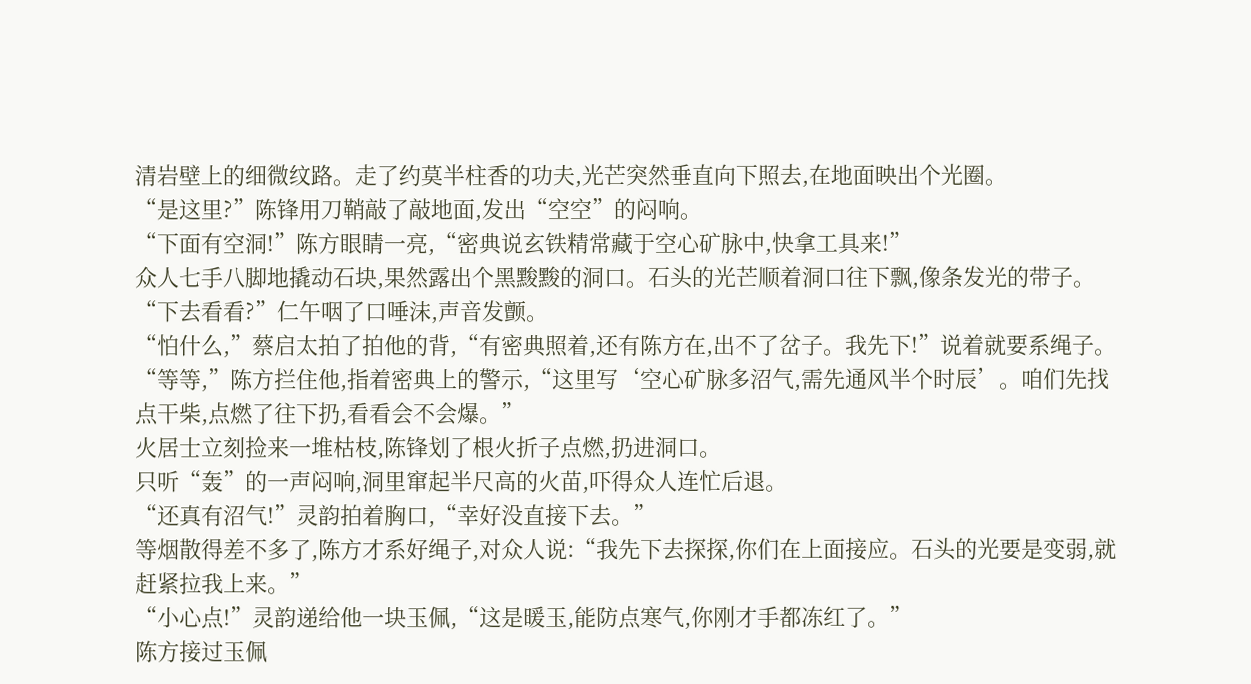清岩壁上的细微纹路。走了约莫半柱香的功夫,光芒突然垂直向下照去,在地面映出个光圈。
“是这里?”陈锋用刀鞘敲了敲地面,发出“空空”的闷响。
“下面有空洞!”陈方眼睛一亮,“密典说玄铁精常藏于空心矿脉中,快拿工具来!”
众人七手八脚地撬动石块,果然露出个黑黢黢的洞口。石头的光芒顺着洞口往下飘,像条发光的带子。
“下去看看?”仁午咽了口唾沫,声音发颤。
“怕什么,”蔡启太拍了拍他的背,“有密典照着,还有陈方在,出不了岔子。我先下!”说着就要系绳子。
“等等,”陈方拦住他,指着密典上的警示,“这里写‘空心矿脉多沼气,需先通风半个时辰’。咱们先找点干柴,点燃了往下扔,看看会不会爆。”
火居士立刻捡来一堆枯枝,陈锋划了根火折子点燃,扔进洞口。
只听“轰”的一声闷响,洞里窜起半尺高的火苗,吓得众人连忙后退。
“还真有沼气!”灵韵拍着胸口,“幸好没直接下去。”
等烟散得差不多了,陈方才系好绳子,对众人说:“我先下去探探,你们在上面接应。石头的光要是变弱,就赶紧拉我上来。”
“小心点!”灵韵递给他一块玉佩,“这是暖玉,能防点寒气,你刚才手都冻红了。”
陈方接过玉佩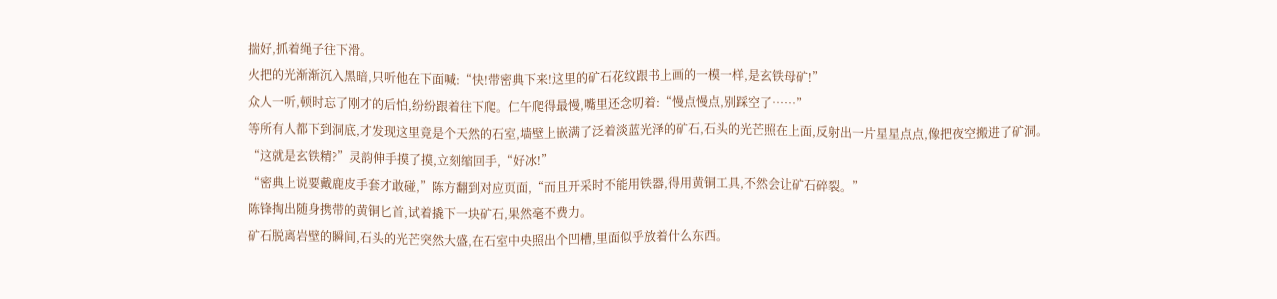揣好,抓着绳子往下滑。
火把的光渐渐沉入黑暗,只听他在下面喊:“快!带密典下来!这里的矿石花纹跟书上画的一模一样,是玄铁母矿!”
众人一听,顿时忘了刚才的后怕,纷纷跟着往下爬。仁午爬得最慢,嘴里还念叨着:“慢点慢点,别踩空了……”
等所有人都下到洞底,才发现这里竟是个天然的石室,墙壁上嵌满了泛着淡蓝光泽的矿石,石头的光芒照在上面,反射出一片星星点点,像把夜空搬进了矿洞。
“这就是玄铁精?”灵韵伸手摸了摸,立刻缩回手,“好冰!”
“密典上说要戴鹿皮手套才敢碰,”陈方翻到对应页面,“而且开采时不能用铁器,得用黄铜工具,不然会让矿石碎裂。”
陈锋掏出随身携带的黄铜匕首,试着撬下一块矿石,果然毫不费力。
矿石脱离岩壁的瞬间,石头的光芒突然大盛,在石室中央照出个凹槽,里面似乎放着什么东西。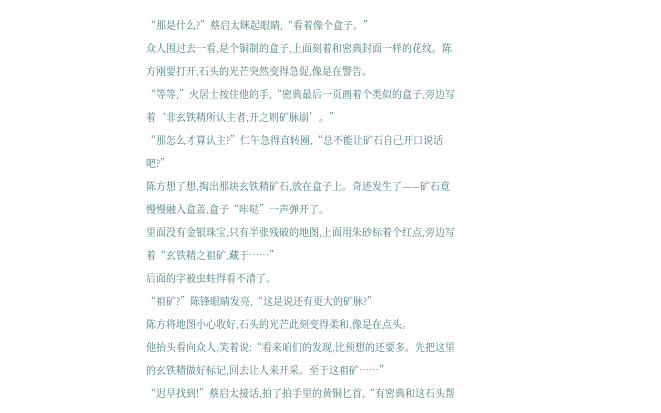“那是什么?”蔡启太眯起眼睛,“看着像个盒子。”
众人围过去一看,是个铜制的盒子,上面刻着和密典封面一样的花纹。陈方刚要打开,石头的光芒突然变得急促,像是在警告。
“等等,”火居士按住他的手,“密典最后一页画着个类似的盒子,旁边写着‘非玄铁精所认主者,开之则矿脉崩’。”
“那怎么才算认主?”仁午急得直转圈,“总不能让矿石自己开口说话吧?”
陈方想了想,掏出那块玄铁精矿石,放在盒子上。奇迹发生了——矿石竟慢慢融入盒盖,盒子“咔哒”一声弹开了。
里面没有金银珠宝,只有半张残破的地图,上面用朱砂标着个红点,旁边写着“玄铁精之祖矿,藏于……”
后面的字被虫蛀得看不清了。
“祖矿?”陈锋眼睛发亮,“这是说还有更大的矿脉?”
陈方将地图小心收好,石头的光芒此刻变得柔和,像是在点头。
他抬头看向众人,笑着说:“看来咱们的发现,比预想的还要多。先把这里的玄铁精做好标记,回去让人来开采。至于这祖矿……”
“迟早找到!”蔡启太接话,拍了拍手里的黄铜匕首,“有密典和这石头帮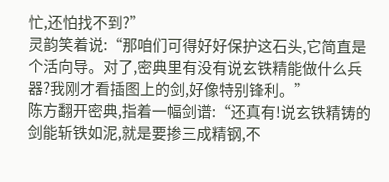忙,还怕找不到?”
灵韵笑着说:“那咱们可得好好保护这石头,它简直是个活向导。对了,密典里有没有说玄铁精能做什么兵器?我刚才看插图上的剑,好像特别锋利。”
陈方翻开密典,指着一幅剑谱:“还真有!说玄铁精铸的剑能斩铁如泥,就是要掺三成精钢,不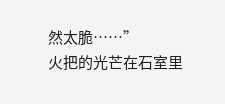然太脆……”
火把的光芒在石室里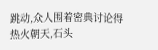跳动,众人围着密典讨论得热火朝天,石头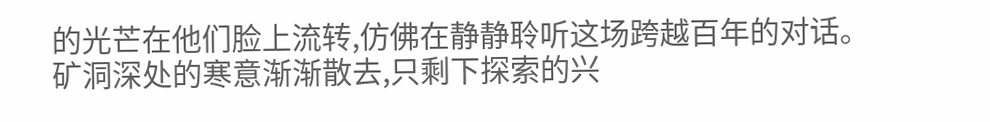的光芒在他们脸上流转,仿佛在静静聆听这场跨越百年的对话。
矿洞深处的寒意渐渐散去,只剩下探索的兴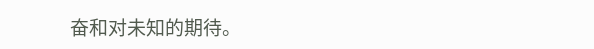奋和对未知的期待。